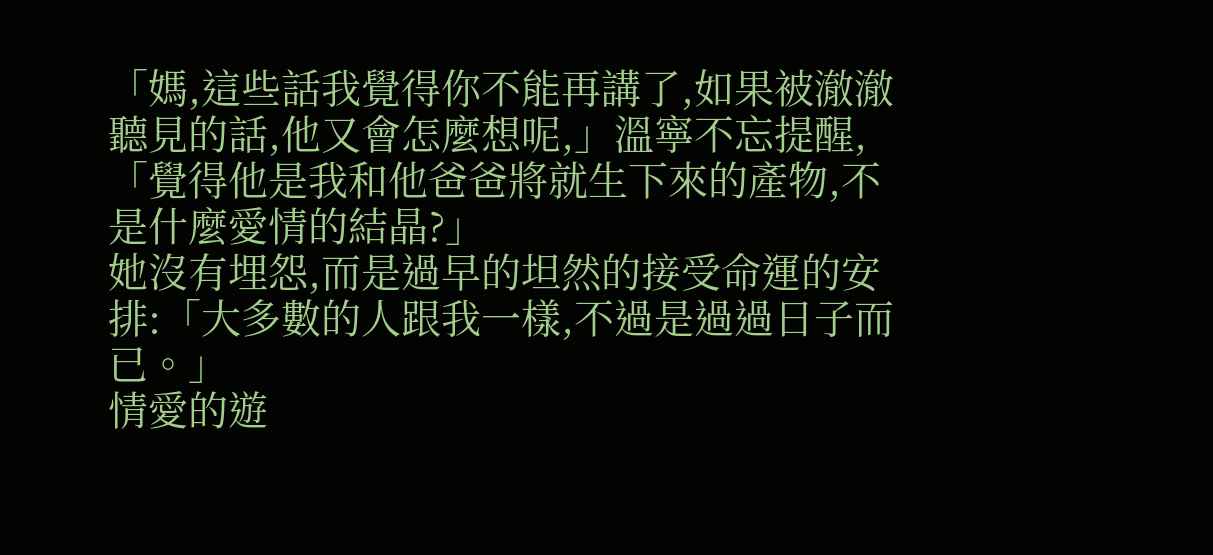「媽,這些話我覺得你不能再講了,如果被澈澈聽見的話,他又會怎麼想呢,」溫寧不忘提醒,「覺得他是我和他爸爸將就生下來的產物,不是什麼愛情的結晶?」
她沒有埋怨,而是過早的坦然的接受命運的安排:「大多數的人跟我一樣,不過是過過日子而已。」
情愛的遊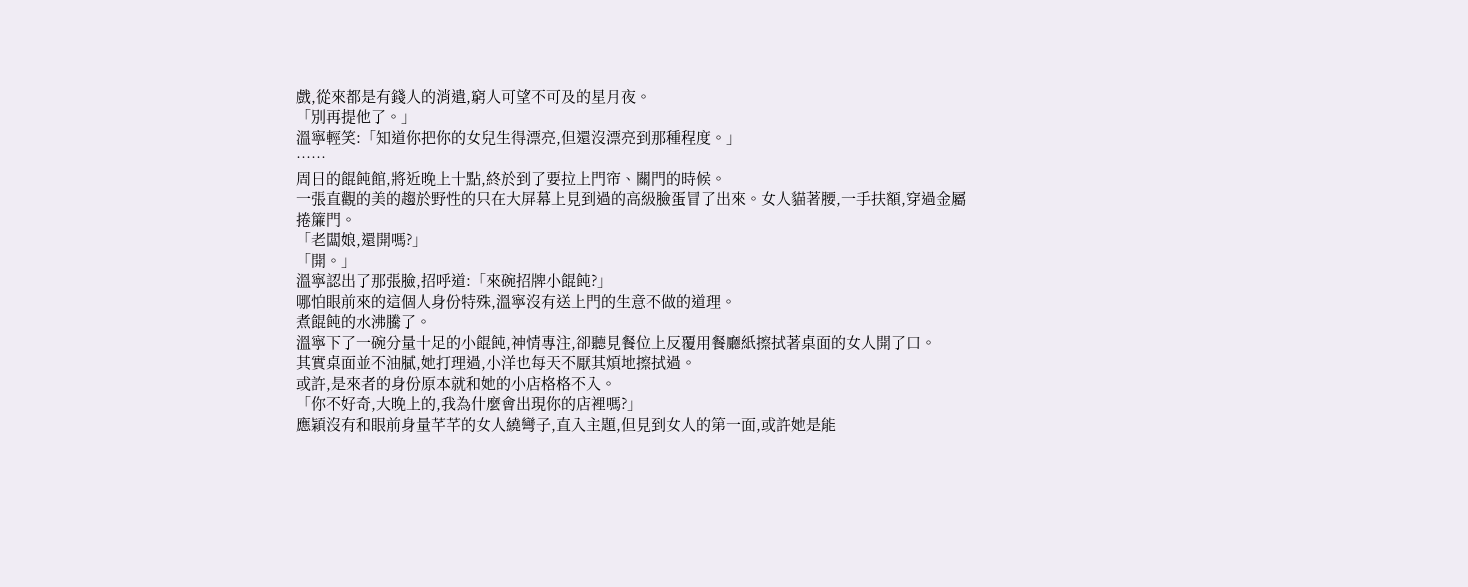戲,從來都是有錢人的消遣,窮人可望不可及的星月夜。
「別再提他了。」
溫寧輕笑:「知道你把你的女兒生得漂亮,但還沒漂亮到那種程度。」
……
周日的餛飩館,將近晚上十點,終於到了要拉上門帘、關門的時候。
一張直觀的美的趨於野性的只在大屏幕上見到過的高級臉蛋冒了出來。女人貓著腰,一手扶額,穿過金屬捲簾門。
「老闆娘,還開嗎?」
「開。」
溫寧認出了那張臉,招呼道:「來碗招牌小餛飩?」
哪怕眼前來的這個人身份特殊,溫寧沒有送上門的生意不做的道理。
煮餛飩的水沸騰了。
溫寧下了一碗分量十足的小餛飩,神情專注,卻聽見餐位上反覆用餐廳紙擦拭著桌面的女人開了口。
其實桌面並不油膩,她打理過,小洋也每天不厭其煩地擦拭過。
或許,是來者的身份原本就和她的小店格格不入。
「你不好奇,大晚上的,我為什麼會出現你的店裡嗎?」
應穎沒有和眼前身量芊芊的女人繞彎子,直入主題,但見到女人的第一面,或許她是能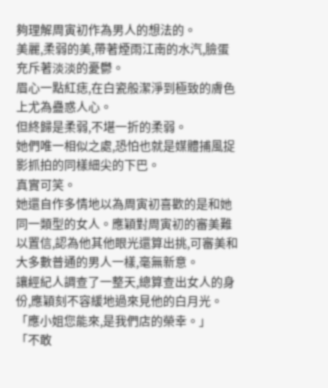夠理解周寅初作為男人的想法的。
美麗,柔弱的美,帶著煙雨江南的水汽,臉蛋充斥著淡淡的憂鬱。
眉心一點紅痣,在白瓷般潔淨到極致的膚色上尤為蠱惑人心。
但終歸是柔弱,不堪一折的柔弱。
她們唯一相似之處,恐怕也就是媒體捕風捉影抓拍的同樣細尖的下巴。
真實可笑。
她還自作多情地以為周寅初喜歡的是和她同一類型的女人。應穎對周寅初的審美難以置信,認為他其他眼光還算出挑,可審美和大多數普通的男人一樣,毫無新意。
讓經紀人調查了一整天,總算查出女人的身份,應穎刻不容緩地過來見他的白月光。
「應小姐您能來,是我們店的榮幸。」
「不敢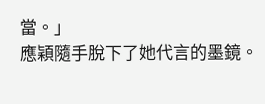當。」
應穎隨手脫下了她代言的墨鏡。